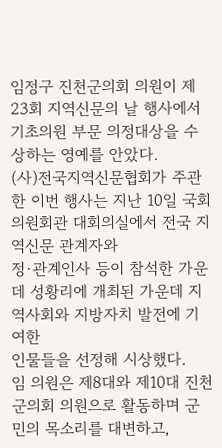임정구 진천군의회 의원이 제23회 지역신문의 날 행사에서 기초의원 부문 의정대상을 수상하는 영예를 안았다.
(사)전국지역신문협회가 주관한 이번 행사는 지난 10일 국회의원회관 대회의실에서 전국 지역신문 관계자와
정·관계인사 등이 참석한 가운데 성황리에 개최된 가운데 지역사회와 지방자치 발전에 기여한
인물들을 선정해 시상했다.
임 의원은 제8대와 제10대 진천군의회 의원으로 활동하며 군민의 목소리를 대변하고,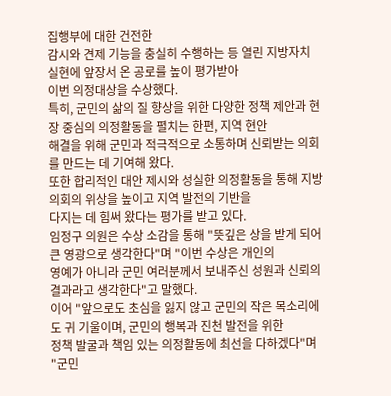집행부에 대한 건전한
감시와 견제 기능을 충실히 수행하는 등 열린 지방자치 실현에 앞장서 온 공로를 높이 평가받아
이번 의정대상을 수상했다.
특히, 군민의 삶의 질 향상을 위한 다양한 정책 제안과 현장 중심의 의정활동을 펼치는 한편, 지역 현안
해결을 위해 군민과 적극적으로 소통하며 신뢰받는 의회를 만드는 데 기여해 왔다.
또한 합리적인 대안 제시와 성실한 의정활동을 통해 지방의회의 위상을 높이고 지역 발전의 기반을
다지는 데 힘써 왔다는 평가를 받고 있다.
임정구 의원은 수상 소감을 통해 "뜻깊은 상을 받게 되어 큰 영광으로 생각한다"며 "이번 수상은 개인의
영예가 아니라 군민 여러분께서 보내주신 성원과 신뢰의 결과라고 생각한다"고 말했다.
이어 "앞으로도 초심을 잃지 않고 군민의 작은 목소리에도 귀 기울이며, 군민의 행복과 진천 발전을 위한
정책 발굴과 책임 있는 의정활동에 최선을 다하겠다"며 "군민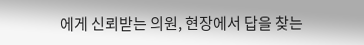에게 신뢰받는 의원, 현장에서 답을 찾는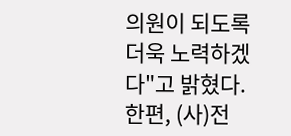의원이 되도록 더욱 노력하겠다"고 밝혔다.
한편, (사)전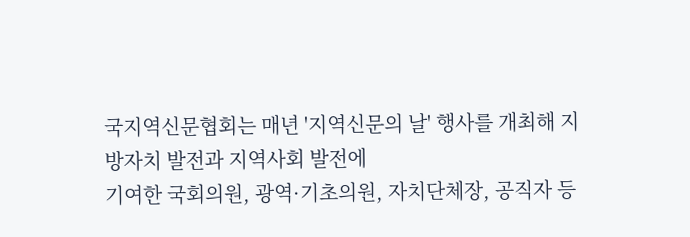국지역신문협회는 매년 '지역신문의 날' 행사를 개최해 지방자치 발전과 지역사회 발전에
기여한 국회의원, 광역·기초의원, 자치단체장, 공직자 등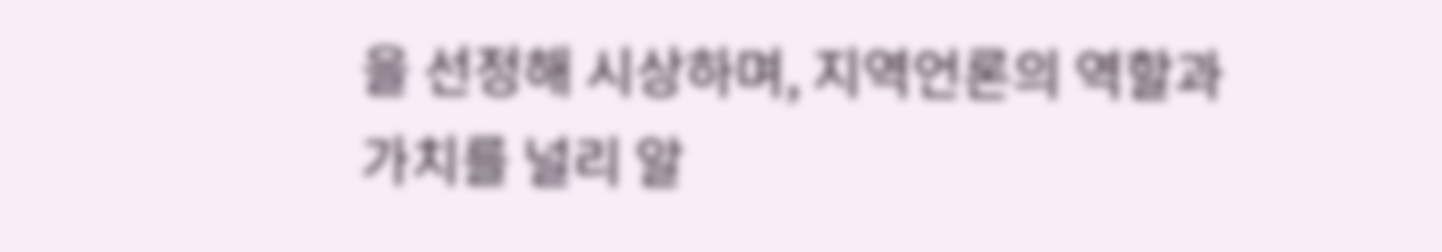을 선정해 시상하며, 지역언론의 역할과
가치를 널리 알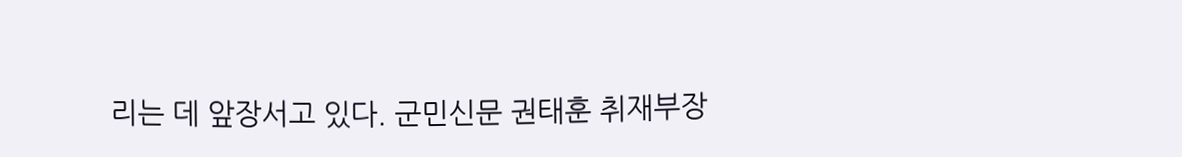리는 데 앞장서고 있다. 군민신문 권태훈 취재부장